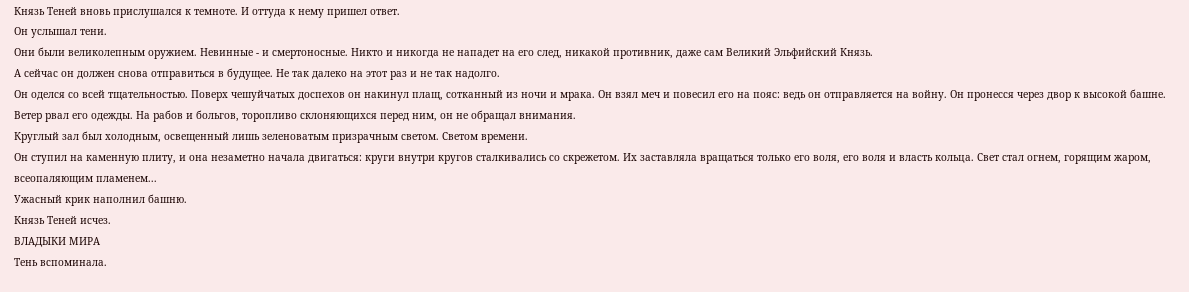Князь Теней вновь прислушался к темноте. И оттуда к нему пришел ответ.
Он услышал тени.
Они были великолепным оружием. Невинные - и смертоносные. Никто и никогда не нападет на его след, никакой противник, даже сам Великий Эльфийский Князь.
А сейчас он должен снова отправиться в будущее. Не так далеко на этот раз и не так надолго.
Он оделся со всей тщательностью. Поверх чешуйчатых доспехов он накинул плащ, сотканный из ночи и мрака. Он взял меч и повесил его на пояс: ведь он отправляется на войну. Он пронесся через двор к высокой башне. Ветер рвал его одежды. На рабов и больгов, торопливо склоняющихся перед ним, он не обращал внимания.
Круглый зал был холодным, освещенный лишь зеленоватым призрачным светом. Светом времени.
Он ступил на каменную плиту, и она незаметно начала двигаться: круги внутри кругов сталкивались со скрежетом. Их заставляла вращаться только его воля, его воля и власть кольца. Свет стал огнем, горящим жаром, всеопаляющим пламенем...
Ужасный крик наполнил башню.
Князь Теней исчез.
ВЛАДЫКИ МИРА
Тень вспоминала.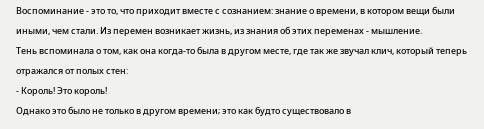Воспоминание - это то, что приходит вместе с сознанием: знание о времени, в котором вещи были иными, чем стали. Из перемен возникает жизнь, из знания об этих переменах - мышление.
Тень вспоминала о том, как она когда-то была в другом месте, где так же звучал клич, который теперь отражался от полых стен:
- Король! Это король!
Однако это было не только в другом времени; это как будто существовало в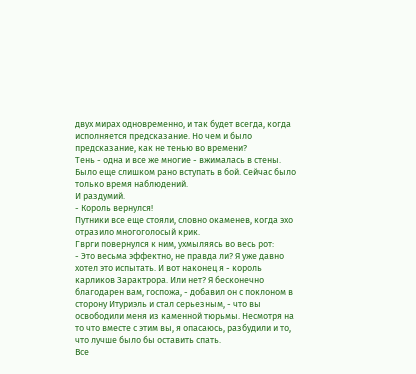двух мирах одновременно, и так будет всегда, когда исполняется предсказание. Но чем и было предсказание, как не тенью во времени?
Тень - одна и все же многие - вжималась в стены. Было еще слишком рано вступать в бой. Сейчас было только время наблюдений.
И раздумий.
- Король вернулся!
Путники все еще стояли, словно окаменев, когда эхо отразило многоголосый крик.
Гврги повернулся к ним, ухмыляясь во весь рот:
- Это весьма эффектно, не правда ли? Я уже давно хотел это испытать. И вот наконец я - король карликов Зарактрора. Или нет? Я бесконечно благодарен вам, госпожа, - добавил он с поклоном в сторону Итуриэль и стал серьезным, - что вы освободили меня из каменной тюрьмы. Несмотря на то что вместе с этим вы, я опасаюсь, разбудили и то, что лучше было бы оставить спать.
Все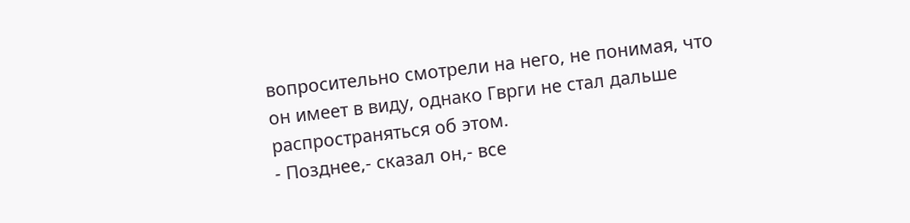вопросительно смотрели на него, не понимая, что он имеет в виду, однако Гврги не стал дальше распространяться об этом.
- Позднее,- сказал он,- все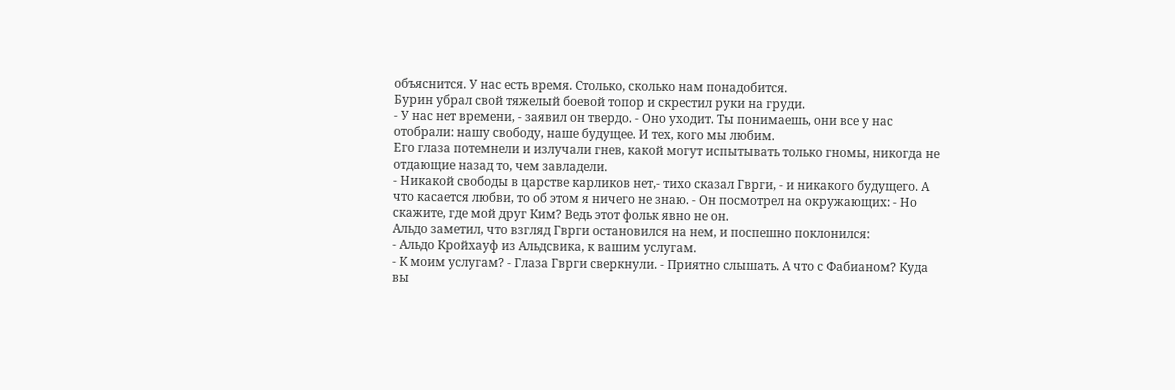объяснится. У нас есть время. Столько, сколько нам понадобится.
Бурин убрал свой тяжелый боевой топор и скрестил руки на груди.
- У нас нет времени, - заявил он твердо. - Оно уходит. Ты понимаешь, они все у нас отобрали: нашу свободу, наше будущее. И тех, кого мы любим.
Его глаза потемнели и излучали гнев, какой могут испытывать только гномы, никогда не отдающие назад то, чем завладели.
- Никакой свободы в царстве карликов нет,- тихо сказал Гврги, - и никакого будущего. А что касается любви, то об этом я ничего не знаю. - Он посмотрел на окружающих: - Но скажите, где мой друг Ким? Ведь этот фольк явно не он.
Альдо заметил, что взгляд Гврги остановился на нем, и поспешно поклонился:
- Альдо Кройхауф из Альдсвика, к вашим услугам.
- К моим услугам? - Глаза Гврги сверкнули. - Приятно слышать. А что с Фабианом? Куда вы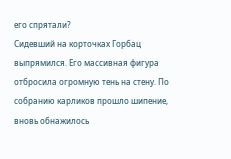его спрятали?
Сидевший на корточках Горбац выпрямился. Его массивная фигура отбросила огромную тень на стену. По собранию карликов прошло шипение, вновь обнажилось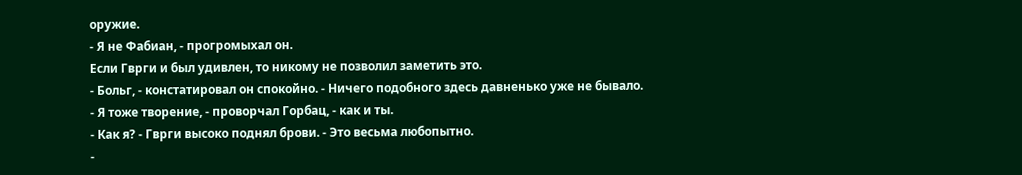оружие.
- Я не Фабиан, - прогромыхал он.
Если Гврги и был удивлен, то никому не позволил заметить это.
- Больг, - констатировал он спокойно. - Ничего подобного здесь давненько уже не бывало.
- Я тоже творение, - проворчал Горбац, - как и ты.
- Как я? - Гврги высоко поднял брови. - Это весьма любопытно.
-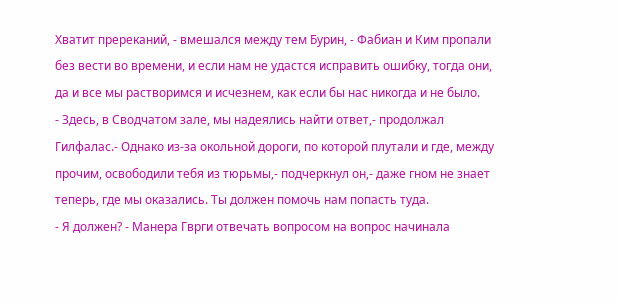Хватит пререканий, - вмешался между тем Бурин, - Фабиан и Ким пропали без вести во времени, и если нам не удастся исправить ошибку, тогда они, да и все мы растворимся и исчезнем, как если бы нас никогда и не было.
- Здесь, в Сводчатом зале, мы надеялись найти ответ,- продолжал Гилфалас.- Однако из-за окольной дороги, по которой плутали и где, между прочим, освободили тебя из тюрьмы,- подчеркнул он,- даже гном не знает теперь, где мы оказались. Ты должен помочь нам попасть туда.
- Я должен? - Манера Гврги отвечать вопросом на вопрос начинала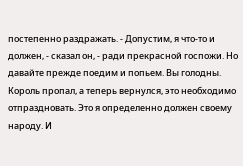постепенно раздражать. - Допустим, я что-то и должен, - сказал он, - ради прекрасной госпожи. Но давайте прежде поедим и попьем. Вы голодны. Король пропал, а теперь вернулся, это необходимо отпраздновать. Это я определенно должен своему народу. И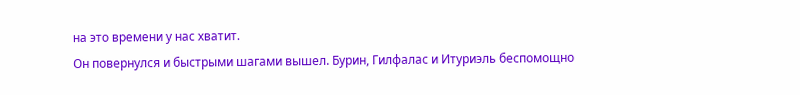на это времени у нас хватит.
Он повернулся и быстрыми шагами вышел. Бурин, Гилфалас и Итуриэль беспомощно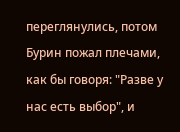переглянулись, потом Бурин пожал плечами, как бы говоря: "Разве у нас есть выбор", и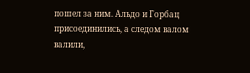пошел за ним. Альдо и Горбац присоединились, а следом валом валили,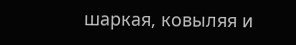шаркая, ковыляя и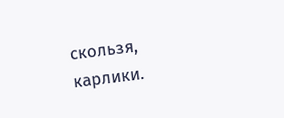скользя, карлики.